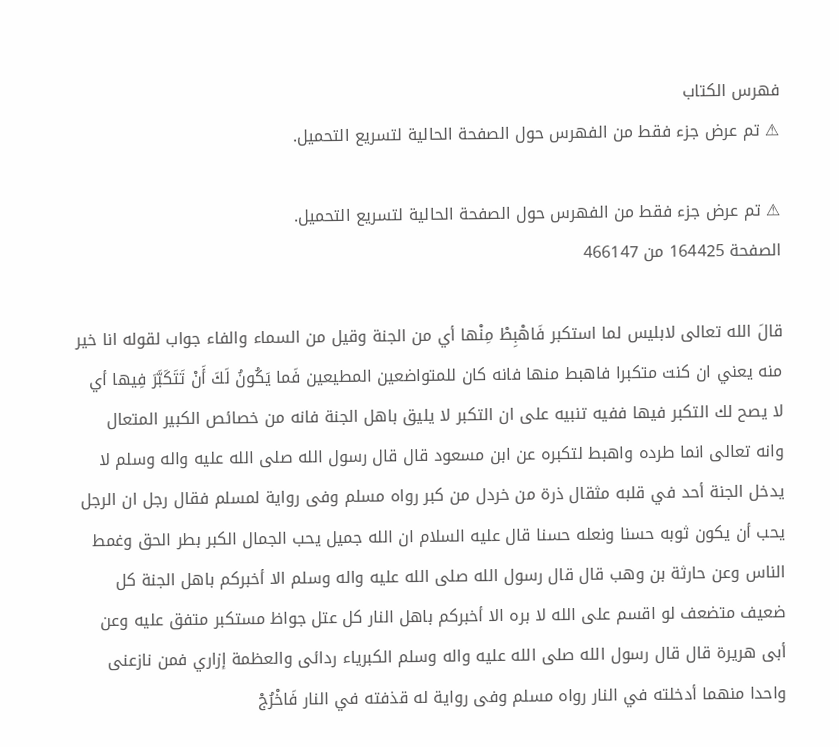فهرس الكتاب
⚠ تم عرض جزء فقط من الفهرس حول الصفحة الحالية لتسريع التحميل.

⚠ تم عرض جزء فقط من الفهرس حول الصفحة الحالية لتسريع التحميل.
الصفحة 164425 من 466147

قالَ الله تعالى لابليس لما استكبر فَاهْبِطْ مِنْها أي من الجنة وقيل من السماء والفاء جواب لقوله انا خير منه يعني ان كنت متكبرا فاهبط منها فانه كان للمتواضعين المطيعين فَما يَكُونُ لَكَ أَنْ تَتَكَبَّرَ فِيها أي لا يصح لك التكبر فيها ففيه تنبيه على ان التكبر لا يليق باهل الجنة فانه من خصائص الكبير المتعال وانه تعالى انما طرده واهبط لتكبره عن ابن مسعود قال قال رسول الله صلى الله عليه واله وسلم لا يدخل الجنة أحد في قلبه مثقال ذرة من خردل من كبر رواه مسلم وفى رواية لمسلم فقال رجل ان الرجل يحب أن يكون ثوبه حسنا ونعله حسنا قال عليه السلام ان الله جميل يحب الجمال الكبر بطر الحق وغمط الناس وعن حارثة بن وهب قال قال رسول الله صلى الله عليه واله وسلم الا أخبركم باهل الجنة كل ضعيف متضعف لو اقسم على الله لا بره الا أخبركم باهل النار كل عتل جواظ مستكبر متفق عليه وعن أبى هريرة قال قال رسول الله صلى الله عليه واله وسلم الكبرياء ردائى والعظمة إزاري فمن نازعنى واحدا منهما أدخلته في النار رواه مسلم وفى رواية له قذفته في النار فَاخْرُجْ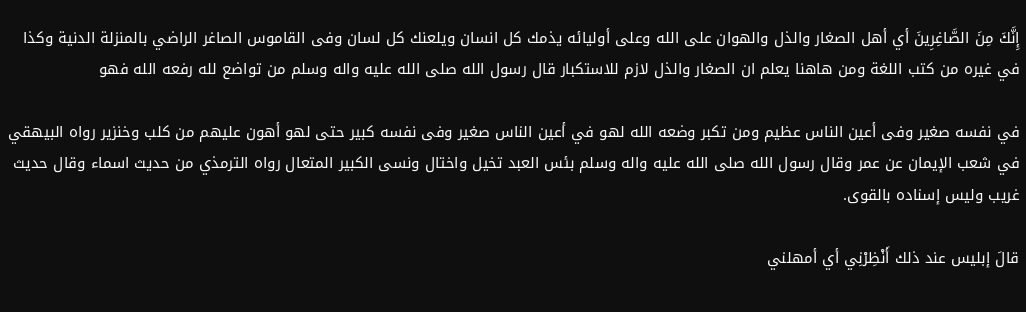إِنَّكَ مِنَ الصَّاغِرِينَ أي أهل الصغار والذل والهوان على الله وعلى أوليائه يذمك كل انسان ويلعنك كل لسان وفى القاموس الصاغر الراضي بالمنزلة الدنية وكذا في غيره من كتب اللغة ومن هاهنا يعلم ان الصغار والذل لازم للاستكبار قال رسول الله صلى الله عليه واله وسلم من تواضع لله رفعه الله فهو

في نفسه صغير وفى أعين الناس عظيم ومن تكبر وضعه الله لهو في أعين الناس صغير وفى نفسه كبير حتى لهو أهون عليهم من كلب وخنزير رواه البيهقي في شعب الإيمان عن عمر وقال رسول الله صلى الله عليه واله وسلم بئس العبد تخيل واختال ونسى الكبير المتعال رواه الترمذي من حديث اسماء وقال حديث غريب وليس إسناده بالقوى.

قالَ إبليس عند ذلك أَنْظِرْنِي أي أمهلني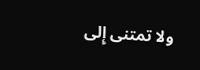ولا تمتنى إِلى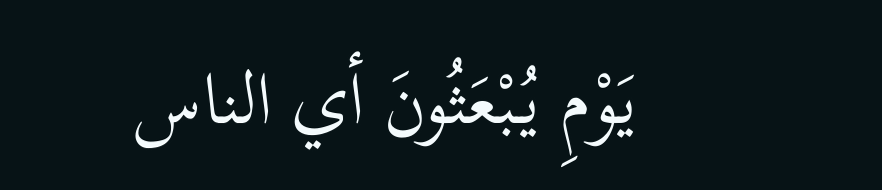يَوْمِ يُبْعَثُونَ أي الناس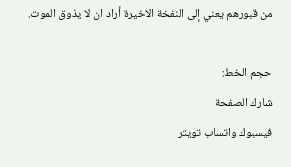من قبورهم يعني إلى النفخة الاخيرة أراد ان لا يذوق الموت.

حجم الخط:
شارك الصفحة
فيسبوك واتساب تويتر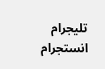تليجرام انستجرام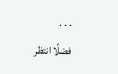. . .
فضلًا انتظر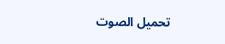تحميل الصوت